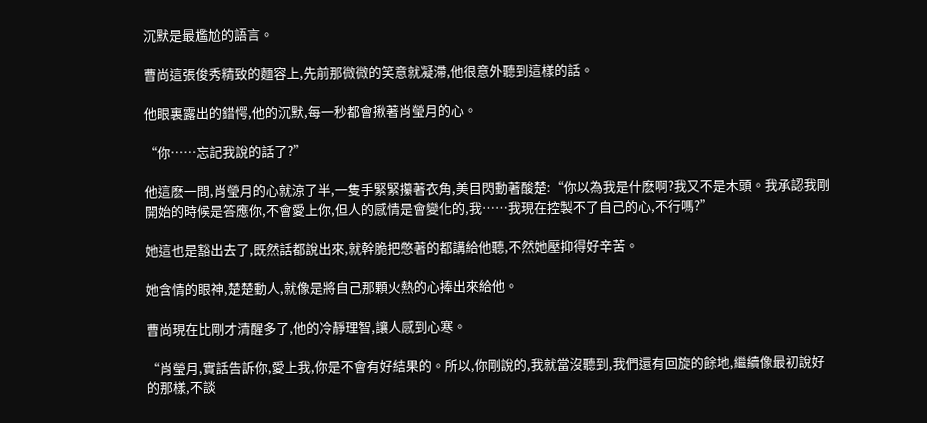沉默是最尷尬的語言。

曹尚這張俊秀精致的麵容上,先前那微微的笑意就凝滯,他很意外聽到這樣的話。

他眼裏露出的錯愕,他的沉默,每一秒都會揪著肖瑩月的心。

“你……忘記我說的話了?”

他這麽一問,肖瑩月的心就涼了半,一隻手緊緊攥著衣角,美目閃動著酸楚:“你以為我是什麽啊?我又不是木頭。我承認我剛開始的時候是答應你,不會愛上你,但人的感情是會變化的,我……我現在控製不了自己的心,不行嗎?”

她這也是豁出去了,既然話都說出來,就幹脆把憋著的都講給他聽,不然她壓抑得好辛苦。

她含情的眼神,楚楚動人,就像是將自己那顆火熱的心捧出來給他。

曹尚現在比剛才清醒多了,他的冷靜理智,讓人感到心寒。

“肖瑩月,實話告訴你,愛上我,你是不會有好結果的。所以,你剛說的,我就當沒聽到,我們還有回旋的餘地,繼續像最初說好的那樣,不談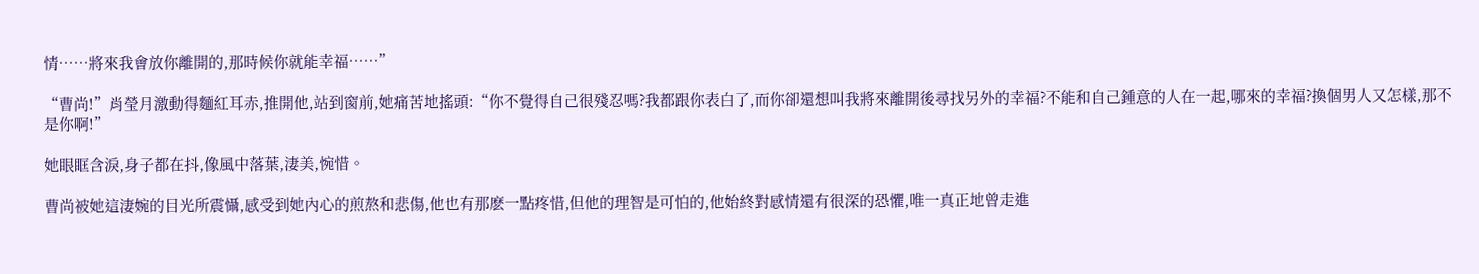情……將來我會放你離開的,那時候你就能幸福……”

“曹尚!”肖瑩月激動得麵紅耳赤,推開他,站到窗前,她痛苦地搖頭:“你不覺得自己很殘忍嗎?我都跟你表白了,而你卻還想叫我將來離開後尋找另外的幸福?不能和自己鍾意的人在一起,哪來的幸福?換個男人又怎樣,那不是你啊!”

她眼眶含淚,身子都在抖,像風中落葉,淒美,惋惜。

曹尚被她這淒婉的目光所震懾,感受到她內心的煎熬和悲傷,他也有那麽一點疼惜,但他的理智是可怕的,他始終對感情還有很深的恐懼,唯一真正地曾走進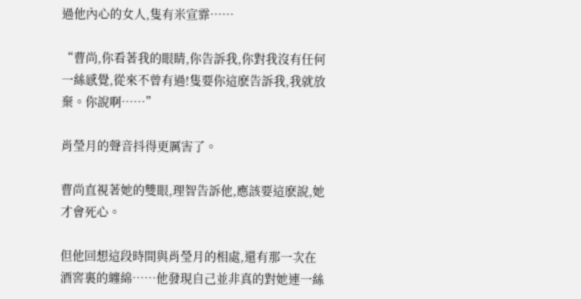過他內心的女人,隻有米宣霏……

“曹尚,你看著我的眼睛,你告訴我,你對我沒有任何一絲感覺,從來不曾有過!隻要你這麽告訴我,我就放棄。你說啊……”

肖瑩月的聲音抖得更厲害了。

曹尚直視著她的雙眼,理智告訴他,應該要這麽說,她才會死心。

但他回想這段時間與肖瑩月的相處,還有那一次在酒窖裏的纏綿……他發現自己並非真的對她連一絲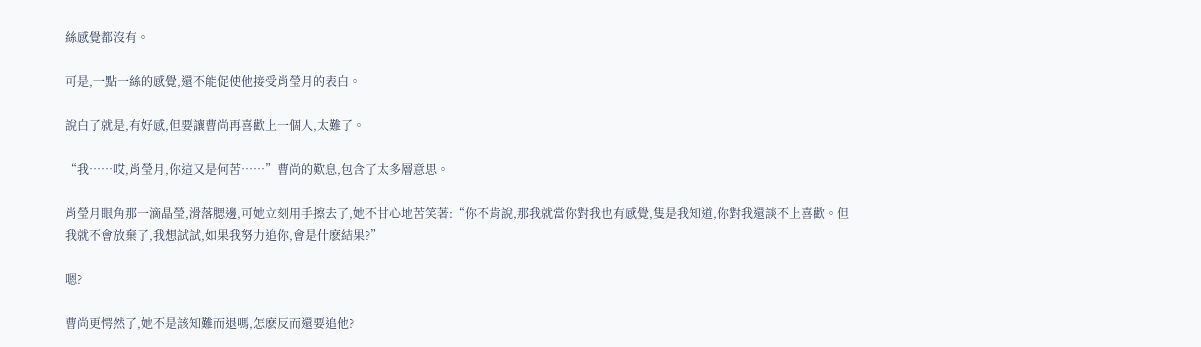絲感覺都沒有。

可是,一點一絲的感覺,還不能促使他接受肖瑩月的表白。

說白了就是,有好感,但要讓曹尚再喜歡上一個人,太難了。

“我……哎,肖瑩月,你這又是何苦……”曹尚的歎息,包含了太多層意思。

肖瑩月眼角那一滴晶瑩,滑落腮邊,可她立刻用手擦去了,她不甘心地苦笑著:“你不肯說,那我就當你對我也有感覺,隻是我知道,你對我還談不上喜歡。但我就不會放棄了,我想試試,如果我努力追你,會是什麽結果?”

嗯?

曹尚更愕然了,她不是該知難而退嗎,怎麽反而還要追他?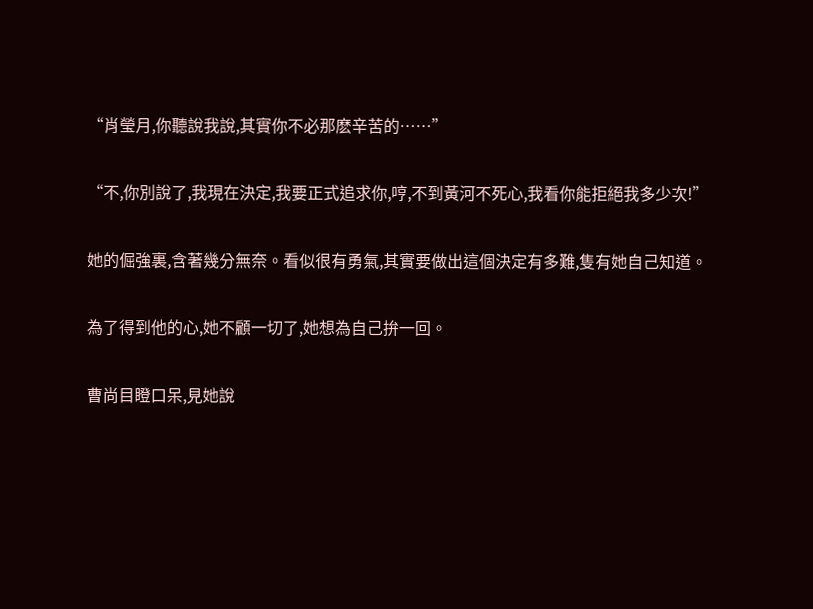“肖瑩月,你聽說我說,其實你不必那麽辛苦的……”

“不,你別說了,我現在決定,我要正式追求你,哼,不到黃河不死心,我看你能拒絕我多少次!”

她的倔強裏,含著幾分無奈。看似很有勇氣,其實要做出這個決定有多難,隻有她自己知道。

為了得到他的心,她不顧一切了,她想為自己拚一回。

曹尚目瞪口呆,見她說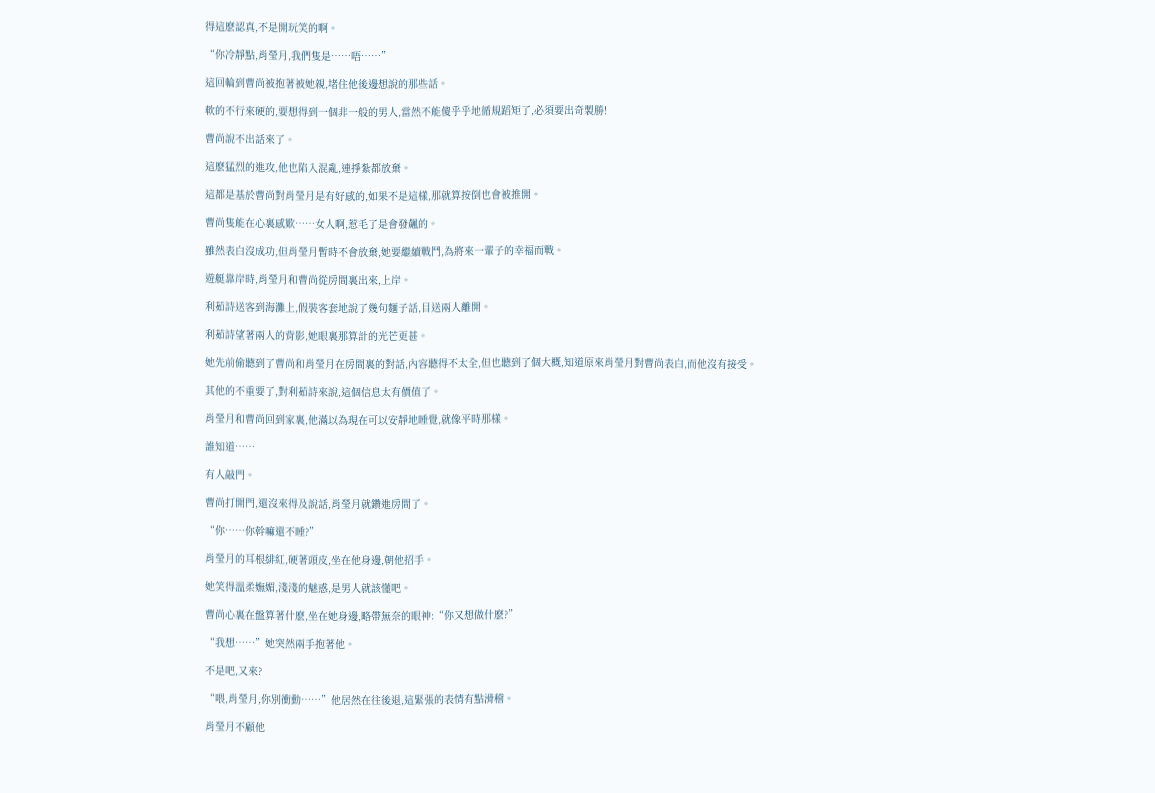得這麽認真,不是開玩笑的啊。

“你冷靜點,肖瑩月,我們隻是……唔……”

這回輪到曹尚被抱著被她親,堵住他後邊想說的那些話。

軟的不行來硬的,要想得到一個非一般的男人,當然不能傻乎乎地循規蹈矩了,必須要出奇製勝!

曹尚說不出話來了。

這麽猛烈的進攻,他也陷入混亂,連掙紮都放棄。

這都是基於曹尚對肖瑩月是有好感的,如果不是這樣,那就算按倒也會被推開。

曹尚隻能在心裏感歎……女人啊,惹毛了是會發飆的。

雖然表白沒成功,但肖瑩月暫時不會放棄,她要繼續戰鬥,為將來一輩子的幸福而戰。

遊艇靠岸時,肖瑩月和曹尚從房間裏出來,上岸。

利茹詩送客到海灘上,假裝客套地說了幾句麵子話,目送兩人離開。

利茹詩望著兩人的背影,她眼裏那算計的光芒更甚。

她先前偷聽到了曹尚和肖瑩月在房間裏的對話,內容聽得不太全,但也聽到了個大概,知道原來肖瑩月對曹尚表白,而他沒有接受。

其他的不重要了,對利茹詩來說,這個信息太有價值了。

肖瑩月和曹尚回到家裏,他滿以為現在可以安靜地睡覺,就像平時那樣。

誰知道……

有人敲門。

曹尚打開門,還沒來得及說話,肖瑩月就鑽進房間了。

“你……你幹嘛還不睡?”

肖瑩月的耳根緋紅,硬著頭皮,坐在他身邊,朝他招手。

她笑得溫柔嫵媚,淺淺的魅惑,是男人就該懂吧。

曹尚心裏在盤算著什麽,坐在她身邊,略帶無奈的眼神:“你又想做什麽?”

“我想……”她突然兩手抱著他。

不是吧,又來?

“喂,肖瑩月,你別衝動……”他居然在往後退,這緊張的表情有點滑稽。

肖瑩月不顧他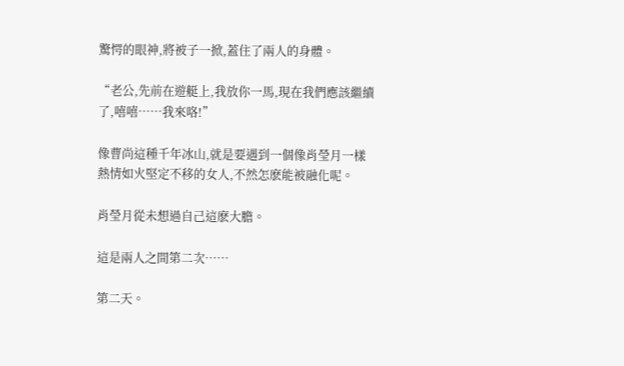驚愕的眼神,將被子一掀,蓋住了兩人的身體。

“老公,先前在遊艇上,我放你一馬,現在我們應該繼續了,嘻嘻……我來咯!”

像曹尚這種千年冰山,就是要遇到一個像肖瑩月一樣熱情如火堅定不移的女人,不然怎麽能被融化呢。

肖瑩月從未想過自己這麽大膽。

這是兩人之間第二次……

第二天。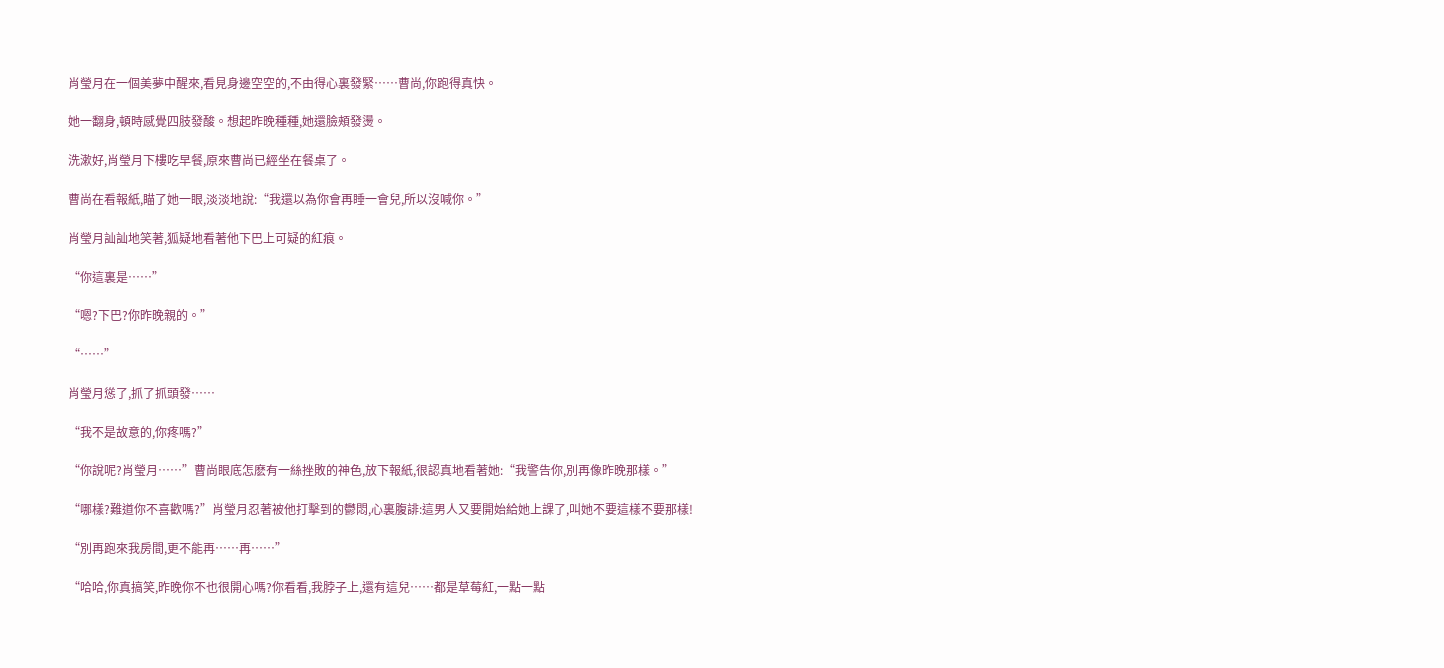肖瑩月在一個美夢中醒來,看見身邊空空的,不由得心裏發緊……曹尚,你跑得真快。

她一翻身,頓時感覺四肢發酸。想起昨晚種種,她還臉頰發燙。

洗漱好,肖瑩月下樓吃早餐,原來曹尚已經坐在餐桌了。

曹尚在看報紙,瞄了她一眼,淡淡地說:“我還以為你會再睡一會兒,所以沒喊你。”

肖瑩月訕訕地笑著,狐疑地看著他下巴上可疑的紅痕。

“你這裏是……”

“嗯?下巴?你昨晚親的。”

“……”

肖瑩月慫了,抓了抓頭發……

“我不是故意的,你疼嗎?”

“你說呢?肖瑩月……”曹尚眼底怎麽有一絲挫敗的神色,放下報紙,很認真地看著她:“我警告你,別再像昨晚那樣。”

“哪樣?難道你不喜歡嗎?”肖瑩月忍著被他打擊到的鬱悶,心裏腹誹:這男人又要開始給她上課了,叫她不要這樣不要那樣!

“別再跑來我房間,更不能再……再……”

“哈哈,你真搞笑,昨晚你不也很開心嗎?你看看,我脖子上,還有這兒……都是草莓紅,一點一點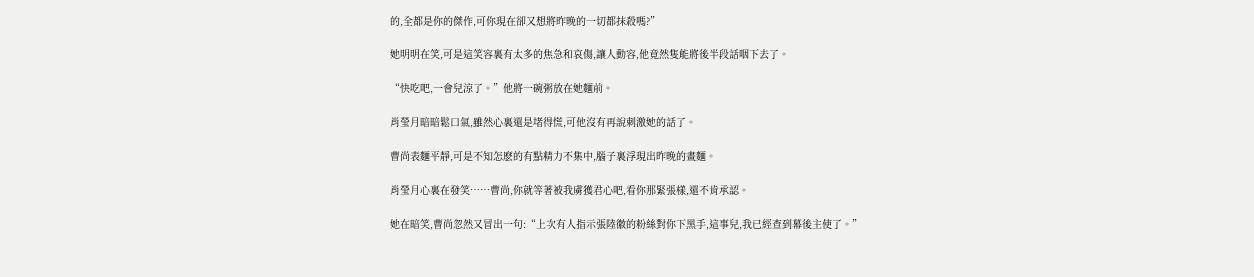的,全都是你的傑作,可你現在卻又想將昨晚的一切都抹殺嗎?”

她明明在笑,可是這笑容裏有太多的焦急和哀傷,讓人動容,他竟然隻能將後半段話咽下去了。

“快吃吧,一會兒涼了。”他將一碗粥放在她麵前。

肖瑩月暗暗鬆口氣,雖然心裏還是堵得慌,可他沒有再說刺激她的話了。

曹尚表麵平靜,可是不知怎麽的有點精力不集中,腦子裏浮現出昨晚的畫麵。

肖瑩月心裏在發笑……曹尚,你就等著被我虜獲君心吧,看你那緊張樣,還不肯承認。

她在暗笑,曹尚忽然又冒出一句:“上次有人指示張陸徽的粉絲對你下黑手,這事兒,我已經查到幕後主使了。”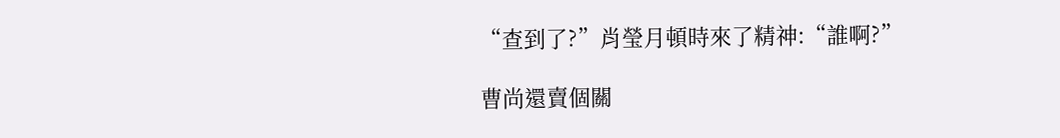“查到了?”肖瑩月頓時來了精神:“誰啊?”

曹尚還賣個關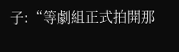子:“等劇組正式拍開那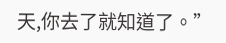天,你去了就知道了。”